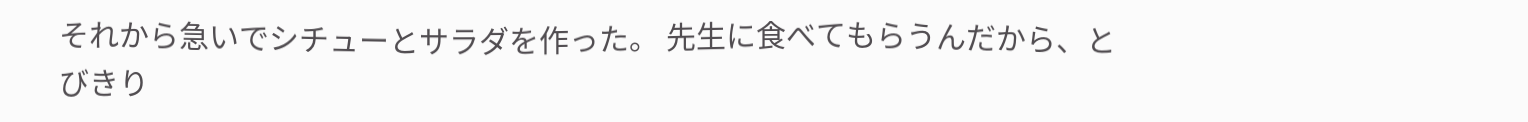それから急いでシチューとサラダを作った。 先生に食べてもらうんだから、とびきり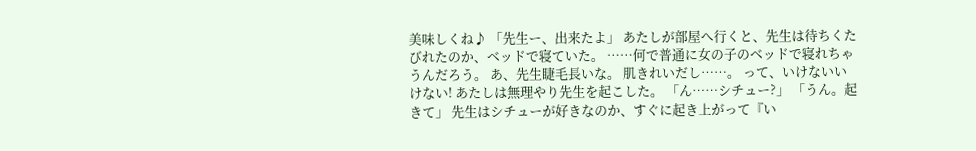美味しくね♪ 「先生ー、出来たよ」 あたしが部屋へ行くと、先生は待ちくたびれたのか、ベッドで寝ていた。 ……何で普通に女の子のベッドで寝れちゃうんだろう。 あ、先生睫毛長いな。 肌きれいだし……。 って、いけないいけない! あたしは無理やり先生を起こした。 「ん……シチュー?」 「うん。起きて」 先生はシチューが好きなのか、すぐに起き上がって『い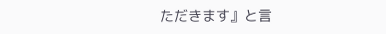ただきます』と言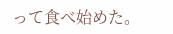って食べ始めた。